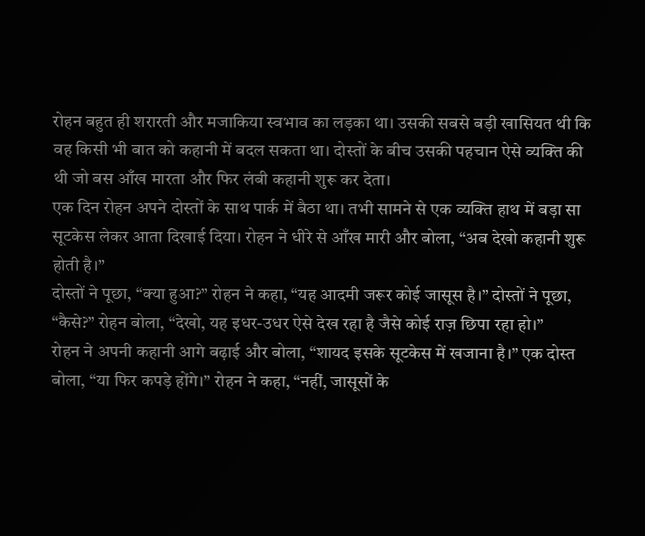रोहन बहुत ही शरारती और मजाकिया स्वभाव का लड़का था। उसकी सबसे बड़ी खासियत थी कि वह किसी भी बात को कहानी में बदल सकता था। दोस्तों के बीच उसकी पहचान ऐसे व्यक्ति की थी जो बस आँख मारता और फिर लंबी कहानी शुरू कर देता।
एक दिन रोहन अपने दोस्तों के साथ पार्क में बैठा था। तभी सामने से एक व्यक्ति हाथ में बड़ा सा सूटकेस लेकर आता दिखाई दिया। रोहन ने धीरे से आँख मारी और बोला, “अब देखो कहानी शुरू होती है।”
दोस्तों ने पूछा, “क्या हुआ?” रोहन ने कहा, “यह आदमी जरूर कोई जासूस है।” दोस्तों ने पूछा, “कैसे?” रोहन बोला, “देखो, यह इधर-उधर ऐसे देख रहा है जैसे कोई राज़ छिपा रहा हो।”
रोहन ने अपनी कहानी आगे बढ़ाई और बोला, “शायद इसके सूटकेस में खजाना है।” एक दोस्त बोला, “या फिर कपड़े होंगे।” रोहन ने कहा, “नहीं, जासूसों के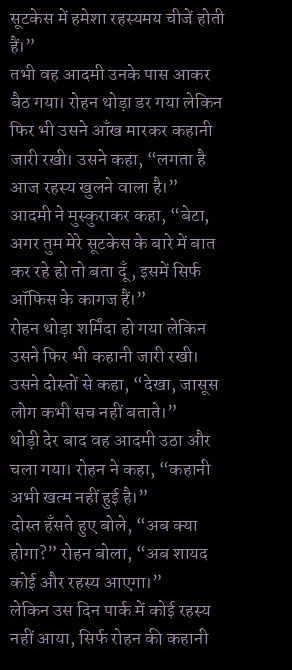सूटकेस में हमेशा रहस्यमय चीजें होती हैं।”
तभी वह आदमी उनके पास आकर बैठ गया। रोहन थोड़ा डर गया लेकिन फिर भी उसने आँख मारकर कहानी जारी रखी। उसने कहा, “लगता है आज रहस्य खुलने वाला है।”
आदमी ने मुस्कुराकर कहा, “बेटा, अगर तुम मेरे सूटकेस के बारे में बात कर रहे हो तो बता दूँ, इसमें सिर्फ ऑफिस के कागज हैं।”
रोहन थोड़ा शर्मिंदा हो गया लेकिन उसने फिर भी कहानी जारी रखी। उसने दोस्तों से कहा, “देखा, जासूस लोग कभी सच नहीं बताते।”
थोड़ी देर बाद वह आदमी उठा और चला गया। रोहन ने कहा, “कहानी अभी खत्म नहीं हुई है।”
दोस्त हँसते हुए बोले, “अब क्या होगा?” रोहन बोला, “अब शायद कोई और रहस्य आएगा।”
लेकिन उस दिन पार्क में कोई रहस्य नहीं आया, सिर्फ रोहन की कहानी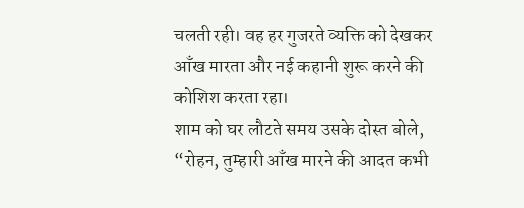चलती रही। वह हर गुजरते व्यक्ति को देखकर आँख मारता और नई कहानी शुरू करने की कोशिश करता रहा।
शाम को घर लौटते समय उसके दोस्त बोले, “रोहन, तुम्हारी आँख मारने की आदत कभी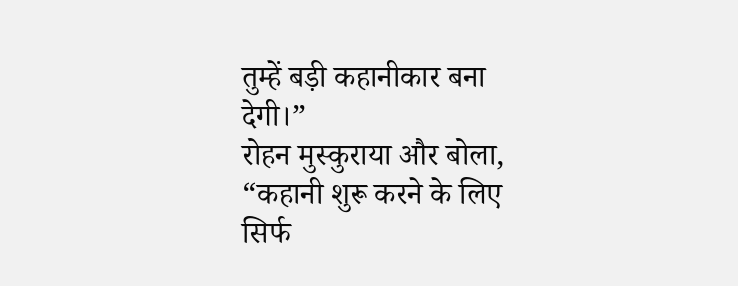तुम्हें बड़ी कहानीकार बना देगी।”
रोहन मुस्कुराया और बोला, “कहानी शुरू करने के लिए सिर्फ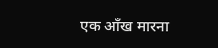एक आँख मारना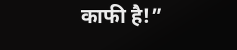काफी है!”